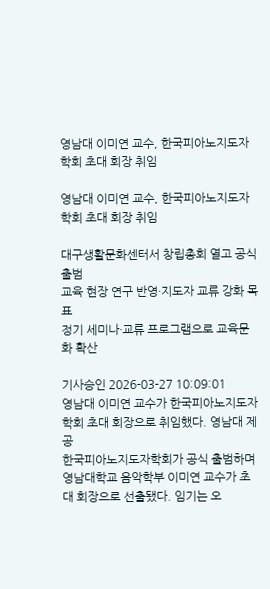영남대 이미연 교수, 한국피아노지도자학회 초대 회장 취임

영남대 이미연 교수, 한국피아노지도자학회 초대 회장 취임

대구생활문화센터서 창립총회 열고 공식 출범
교육 현장 연구 반영·지도자 교류 강화 목표
정기 세미나·교류 프로그램으로 교육문화 확산

기사승인 2026-03-27 10:09:01
영남대 이미연 교수가 한국피아노지도자학회 초대 회장으로 취임했다. 영남대 제공
한국피아노지도자학회가 공식 출범하며 영남대학교 음악학부 이미연 교수가 초대 회장으로 선출됐다. 임기는 오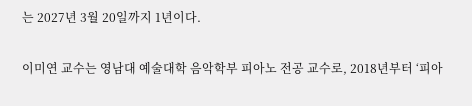는 2027년 3월 20일까지 1년이다.

이미연 교수는 영남대 예술대학 음악학부 피아노 전공 교수로, 2018년부터 ‘피아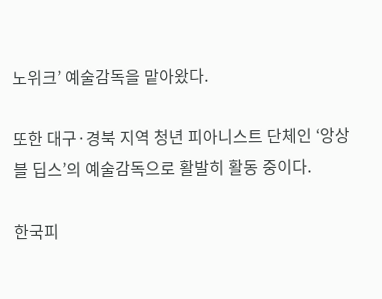노위크’ 예술감독을 맡아왔다.

또한 대구·경북 지역 청년 피아니스트 단체인 ‘앙상블 딥스’의 예술감독으로 활발히 활동 중이다.

한국피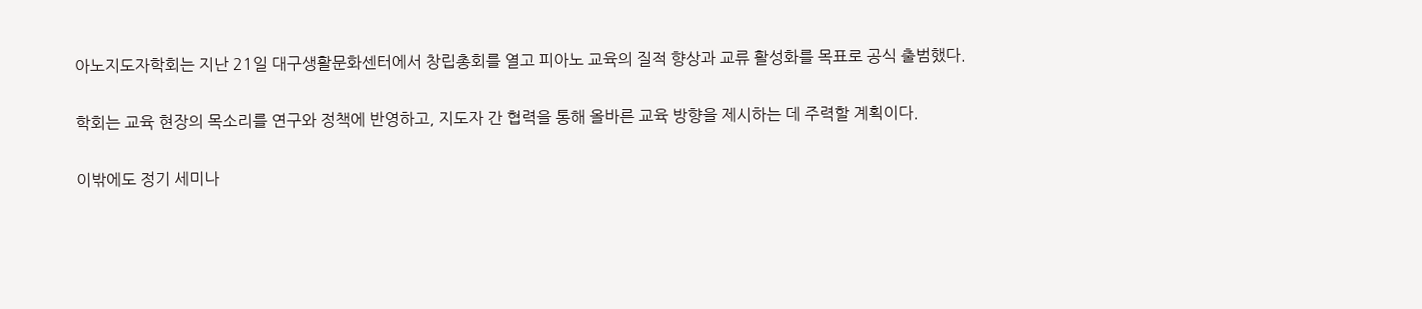아노지도자학회는 지난 21일 대구생활문화센터에서 창립총회를 열고 피아노 교육의 질적 향상과 교류 활성화를 목표로 공식 출범했다.

학회는 교육 현장의 목소리를 연구와 정책에 반영하고, 지도자 간 협력을 통해 올바른 교육 방향을 제시하는 데 주력할 계획이다.

이밖에도 정기 세미나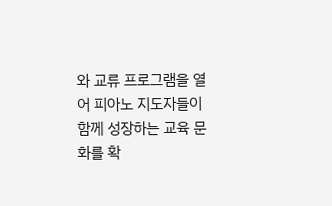와 교류 프로그램을 열어 피아노 지도자들이 함께 성장하는 교육 문화를 확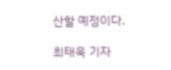산할 예정이다.

최태욱 기자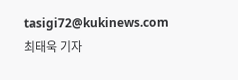tasigi72@kukinews.com
최태욱 기자